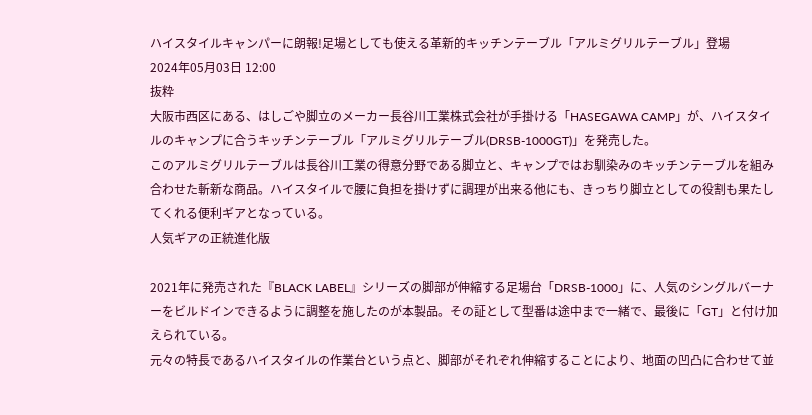ハイスタイルキャンパーに朗報!足場としても使える革新的キッチンテーブル「アルミグリルテーブル」登場
2024年05月03日 12:00
抜粋
大阪市西区にある、はしごや脚立のメーカー長谷川工業株式会社が手掛ける「HASEGAWA CAMP」が、ハイスタイルのキャンプに合うキッチンテーブル「アルミグリルテーブル(DRSB-1000GT)」を発売した。
このアルミグリルテーブルは長谷川工業の得意分野である脚立と、キャンプではお馴染みのキッチンテーブルを組み合わせた斬新な商品。ハイスタイルで腰に負担を掛けずに調理が出来る他にも、きっちり脚立としての役割も果たしてくれる便利ギアとなっている。
人気ギアの正統進化版

2021年に発売された『BLACK LABEL』シリーズの脚部が伸縮する足場台「DRSB-1000」に、人気のシングルバーナーをビルドインできるように調整を施したのが本製品。その証として型番は途中まで一緒で、最後に「GT」と付け加えられている。
元々の特長であるハイスタイルの作業台という点と、脚部がそれぞれ伸縮することにより、地面の凹凸に合わせて並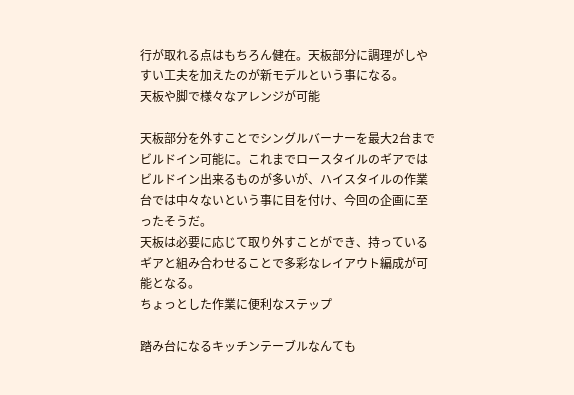行が取れる点はもちろん健在。天板部分に調理がしやすい工夫を加えたのが新モデルという事になる。
天板や脚で様々なアレンジが可能

天板部分を外すことでシングルバーナーを最大2台までビルドイン可能に。これまでロースタイルのギアではビルドイン出来るものが多いが、ハイスタイルの作業台では中々ないという事に目を付け、今回の企画に至ったそうだ。
天板は必要に応じて取り外すことができ、持っているギアと組み合わせることで多彩なレイアウト編成が可能となる。
ちょっとした作業に便利なステップ

踏み台になるキッチンテーブルなんても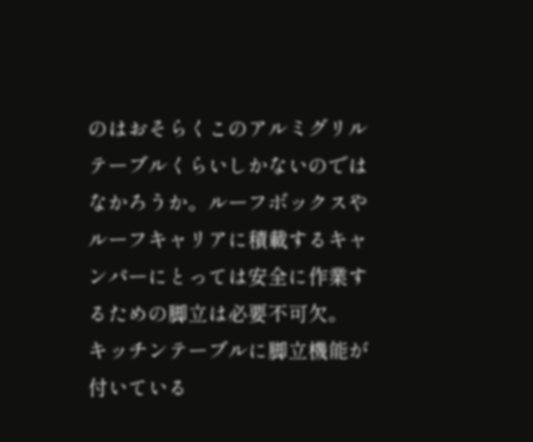のはおそらくこのアルミグリルテーブルくらいしかないのではなかろうか。ルーフボックスやルーフキャリアに積載するキャンパーにとっては安全に作業するための脚立は必要不可欠。
キッチンテーブルに脚立機能が付いている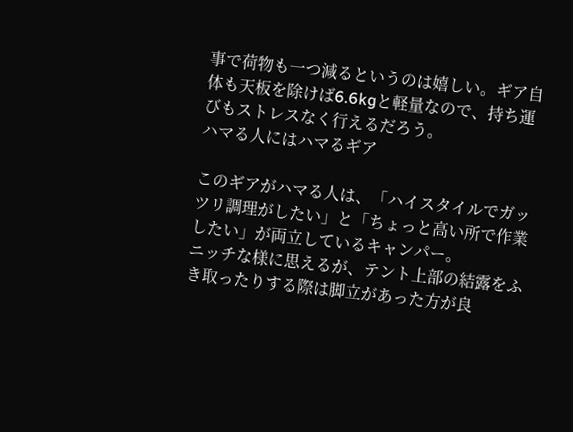事で荷物も一つ減るというのは嬉しい。ギア自体も天板を除けば6.6kgと軽量なので、持ち運びもストレスなく行えるだろう。
ハマる人にはハマるギア

このギアがハマる人は、「ハイスタイルでガッツリ調理がしたい」と「ちょっと高い所で作業したい」が両立しているキャンパー。
ニッチな様に思えるが、テント上部の結露をふき取ったりする際は脚立があった方が良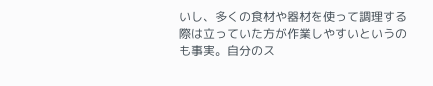いし、多くの食材や器材を使って調理する際は立っていた方が作業しやすいというのも事実。自分のス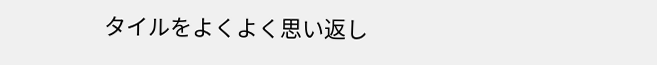タイルをよくよく思い返し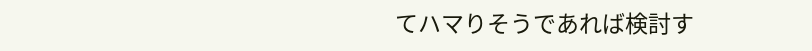てハマりそうであれば検討す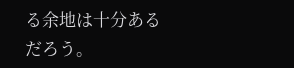る余地は十分あるだろう。